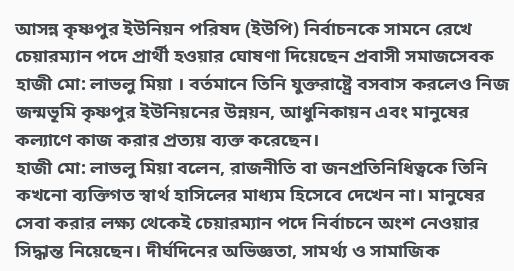আসন্ন কৃষ্ণপুর ইউনিয়ন পরিষদ (ইউপি) নির্বাচনকে সামনে রেখে চেয়ারম্যান পদে প্রার্থী হওয়ার ঘোষণা দিয়েছেন প্রবাসী সমাজসেবক হাজী মো: লাভলু মিয়া । বর্তমানে তিনি যুক্তরাষ্ট্রে বসবাস করলেও নিজ জন্মভূমি কৃষ্ণপুর ইউনিয়নের উন্নয়ন, আধুনিকায়ন এবং মানুষের কল্যাণে কাজ করার প্রত্যয় ব্যক্ত করেছেন।
হাজী মো: লাভলু মিয়া বলেন, রাজনীতি বা জনপ্রতিনিধিত্বকে তিনি কখনো ব্যক্তিগত স্বার্থ হাসিলের মাধ্যম হিসেবে দেখেন না। মানুষের সেবা করার লক্ষ্য থেকেই চেয়ারম্যান পদে নির্বাচনে অংশ নেওয়ার সিদ্ধান্ত নিয়েছেন। দীর্ঘদিনের অভিজ্ঞতা, সামর্থ্য ও সামাজিক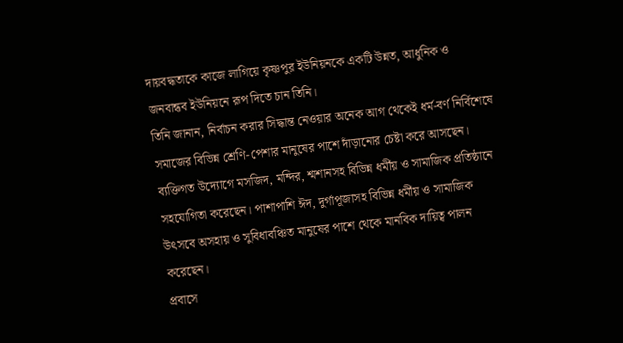দায়বদ্ধতাকে কাজে লাগিয়ে কৃষ্ণপুর ইউনিয়নকে একটি উন্নত, আধুনিক ও জনবান্ধব ইউনিয়নে রূপ দিতে চান তিনি।
তিনি জানান, নির্বাচন করার সিদ্ধান্ত নেওয়ার অনেক আগ থেকেই ধর্ম-বর্ণ নির্বিশেষে সমাজের বিভিন্ন শ্রেণি-পেশার মানুষের পাশে দাঁড়ানোর চেষ্টা করে আসছেন। ব্যক্তিগত উদ্যোগে মসজিদ, মন্দির, শ্মশানসহ বিভিন্ন ধর্মীয় ও সামাজিক প্রতিষ্ঠানে সহযোগিতা করেছেন। পাশাপাশি ঈদ, দুর্গাপূজাসহ বিভিন্ন ধর্মীয় ও সামাজিক উৎসবে অসহায় ও সুবিধাবঞ্চিত মানুষের পাশে থেকে মানবিক দায়িত্ব পালন করেছেন।
প্রবাসে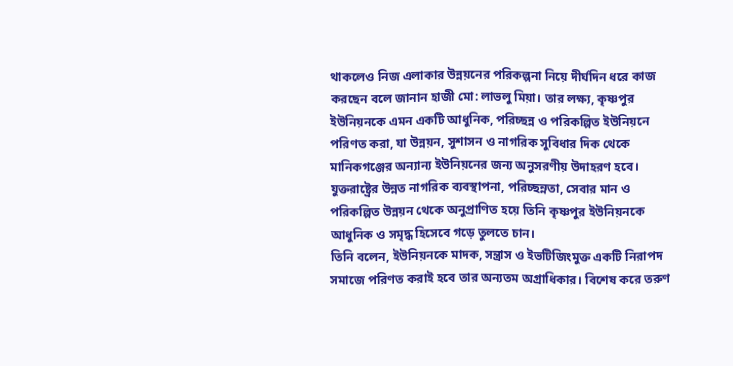থাকলেও নিজ এলাকার উন্নয়নের পরিকল্পনা নিয়ে দীর্ঘদিন ধরে কাজ করছেন বলে জানান হাজী মো: লাভলু মিয়া। তার লক্ষ্য, কৃষ্ণপুর ইউনিয়নকে এমন একটি আধুনিক, পরিচ্ছন্ন ও পরিকল্পিত ইউনিয়নে পরিণত করা, যা উন্নয়ন, সুশাসন ও নাগরিক সুবিধার দিক থেকে মানিকগঞ্জের অন্যান্য ইউনিয়নের জন্য অনুসরণীয় উদাহরণ হবে। যুক্তরাষ্ট্রের উন্নত নাগরিক ব্যবস্থাপনা, পরিচ্ছন্নতা, সেবার মান ও পরিকল্পিত উন্নয়ন থেকে অনুপ্রাণিত হয়ে তিনি কৃষ্ণপুর ইউনিয়নকে আধুনিক ও সমৃদ্ধ হিসেবে গড়ে তুলতে চান।
তিনি বলেন, ইউনিয়নকে মাদক, সন্ত্রাস ও ইভটিজিংমুক্ত একটি নিরাপদ সমাজে পরিণত করাই হবে তার অন্যতম অগ্রাধিকার। বিশেষ করে তরুণ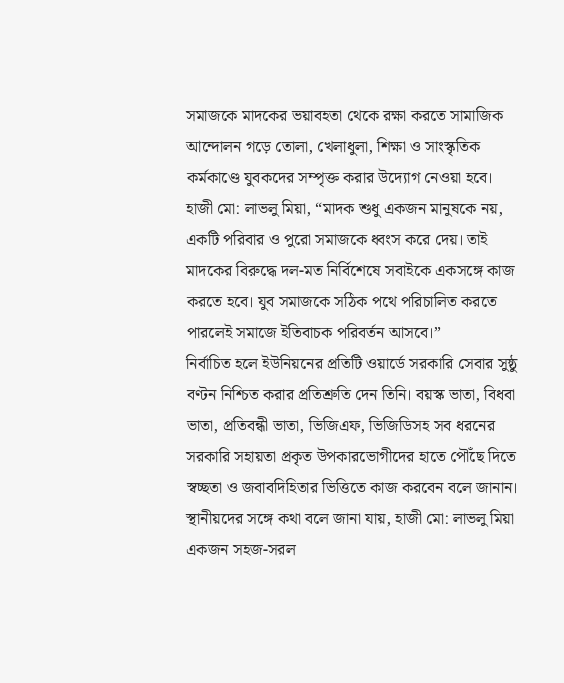সমাজকে মাদকের ভয়াবহতা থেকে রক্ষা করতে সামাজিক আন্দোলন গড়ে তোলা, খেলাধুলা, শিক্ষা ও সাংস্কৃতিক কর্মকাণ্ডে যুবকদের সম্পৃক্ত করার উদ্যোগ নেওয়া হবে।
হাজী মো: লাভলু মিয়া, “মাদক শুধু একজন মানুষকে নয়, একটি পরিবার ও পুরো সমাজকে ধ্বংস করে দেয়। তাই মাদকের বিরুদ্ধে দল-মত নির্বিশেষে সবাইকে একসঙ্গে কাজ করতে হবে। যুব সমাজকে সঠিক পথে পরিচালিত করতে পারলেই সমাজে ইতিবাচক পরিবর্তন আসবে।”
নির্বাচিত হলে ইউনিয়নের প্রতিটি ওয়ার্ডে সরকারি সেবার সুষ্ঠু বণ্টন নিশ্চিত করার প্রতিশ্রুতি দেন তিনি। বয়স্ক ভাতা, বিধবা ভাতা, প্রতিবন্ধী ভাতা, ভিজিএফ, ভিজিডিসহ সব ধরনের সরকারি সহায়তা প্রকৃত উপকারভোগীদের হাতে পৌঁছে দিতে স্বচ্ছতা ও জবাবদিহিতার ভিত্তিতে কাজ করবেন বলে জানান।
স্থানীয়দের সঙ্গে কথা বলে জানা যায়, হাজী মো: লাভলু মিয়া একজন সহজ-সরল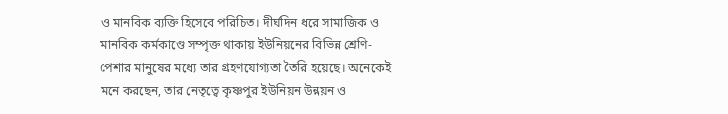ও মানবিক ব্যক্তি হিসেবে পরিচিত। দীর্ঘদিন ধরে সামাজিক ও মানবিক কর্মকাণ্ডে সম্পৃক্ত থাকায় ইউনিয়নের বিভিন্ন শ্রেণি-পেশার মানুষের মধ্যে তার গ্রহণযোগ্যতা তৈরি হয়েছে। অনেকেই মনে করছেন, তার নেতৃত্বে কৃষ্ণপুর ইউনিয়ন উন্নয়ন ও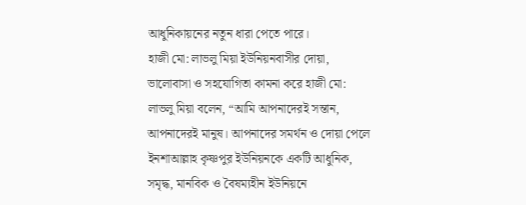আধুনিকায়নের নতুন ধারা পেতে পারে।
হাজী মো: লাভলু মিয়া ইউনিয়নবাসীর দোয়া, ভালোবাসা ও সহযোগিতা কামনা করে হাজী মো: লাভলু মিয়া বলেন, “আমি আপনাদেরই সন্তান, আপনাদেরই মানুষ। আপনাদের সমর্থন ও দোয়া পেলে ইনশাআল্লাহ কৃষ্ণপুর ইউনিয়নকে একটি আধুনিক, সমৃদ্ধ, মানবিক ও বৈষম্যহীন ইউনিয়নে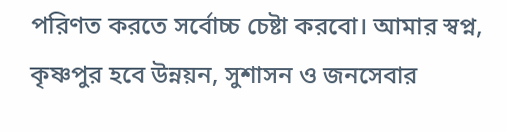পরিণত করতে সর্বোচ্চ চেষ্টা করবো। আমার স্বপ্ন, কৃষ্ণপুর হবে উন্নয়ন, সুশাসন ও জনসেবার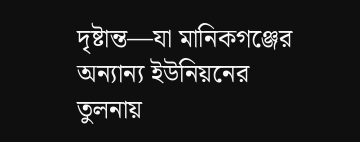দৃষ্টান্ত—যা মানিকগঞ্জের অন্যান্য ইউনিয়নের তুলনায়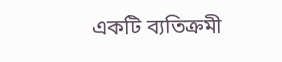একটি ব্যতিক্রমী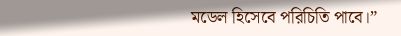মডেল হিসেবে পরিচিতি পাবে।”